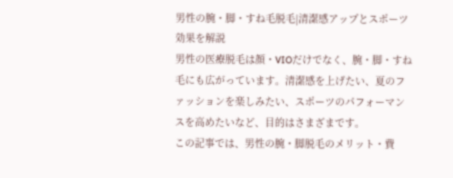男性の腕・脚・すね毛脱毛|清潔感アップとスポーツ効果を解説
男性の医療脱毛は顔・VIOだけでなく、腕・脚・すね毛にも広がっています。清潔感を上げたい、夏のファッションを楽しみたい、スポーツのパフォーマンスを高めたいなど、目的はさまざまです。
この記事では、男性の腕・脚脱毛のメリット・費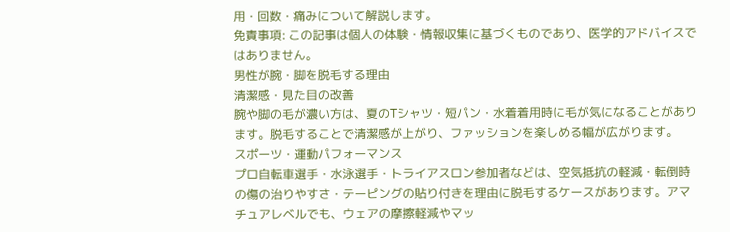用・回数・痛みについて解説します。
免責事項: この記事は個人の体験・情報収集に基づくものであり、医学的アドバイスではありません。
男性が腕・脚を脱毛する理由
清潔感・見た目の改善
腕や脚の毛が濃い方は、夏のTシャツ・短パン・水着着用時に毛が気になることがあります。脱毛することで清潔感が上がり、ファッションを楽しめる幅が広がります。
スポーツ・運動パフォーマンス
プロ自転車選手・水泳選手・トライアスロン参加者などは、空気抵抗の軽減・転倒時の傷の治りやすさ・テーピングの貼り付きを理由に脱毛するケースがあります。アマチュアレベルでも、ウェアの摩擦軽減やマッ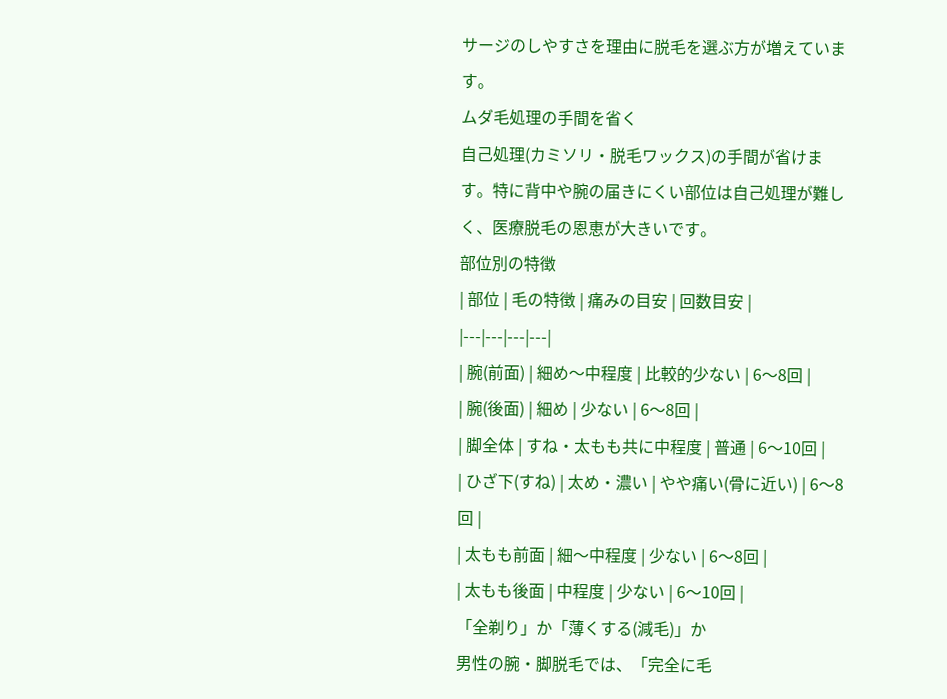サージのしやすさを理由に脱毛を選ぶ方が増えています。
ムダ毛処理の手間を省く
自己処理(カミソリ・脱毛ワックス)の手間が省けます。特に背中や腕の届きにくい部位は自己処理が難しく、医療脱毛の恩恵が大きいです。
部位別の特徴
| 部位 | 毛の特徴 | 痛みの目安 | 回数目安 |
|---|---|---|---|
| 腕(前面) | 細め〜中程度 | 比較的少ない | 6〜8回 |
| 腕(後面) | 細め | 少ない | 6〜8回 |
| 脚全体 | すね・太もも共に中程度 | 普通 | 6〜10回 |
| ひざ下(すね) | 太め・濃い | やや痛い(骨に近い) | 6〜8回 |
| 太もも前面 | 細〜中程度 | 少ない | 6〜8回 |
| 太もも後面 | 中程度 | 少ない | 6〜10回 |
「全剃り」か「薄くする(減毛)」か
男性の腕・脚脱毛では、「完全に毛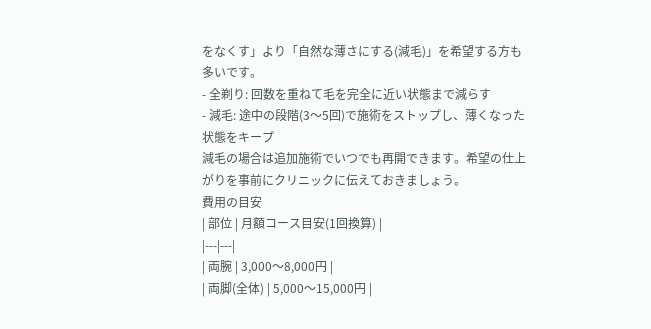をなくす」より「自然な薄さにする(減毛)」を希望する方も多いです。
- 全剃り: 回数を重ねて毛を完全に近い状態まで減らす
- 減毛: 途中の段階(3〜5回)で施術をストップし、薄くなった状態をキープ
減毛の場合は追加施術でいつでも再開できます。希望の仕上がりを事前にクリニックに伝えておきましょう。
費用の目安
| 部位 | 月額コース目安(1回換算) |
|---|---|
| 両腕 | 3,000〜8,000円 |
| 両脚(全体) | 5,000〜15,000円 |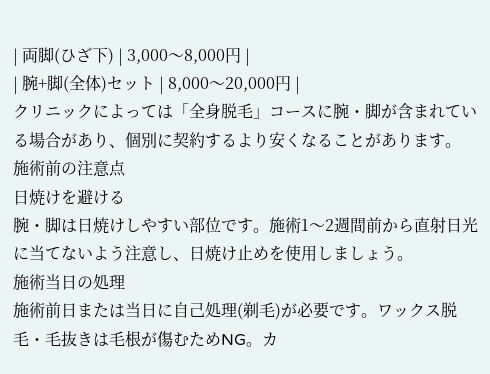| 両脚(ひざ下) | 3,000〜8,000円 |
| 腕+脚(全体)セット | 8,000〜20,000円 |
クリニックによっては「全身脱毛」コースに腕・脚が含まれている場合があり、個別に契約するより安くなることがあります。
施術前の注意点
日焼けを避ける
腕・脚は日焼けしやすい部位です。施術1〜2週間前から直射日光に当てないよう注意し、日焼け止めを使用しましょう。
施術当日の処理
施術前日または当日に自己処理(剃毛)が必要です。ワックス脱毛・毛抜きは毛根が傷むためNG。カ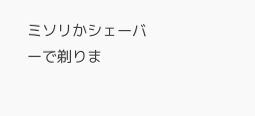ミソリかシェーバーで剃りま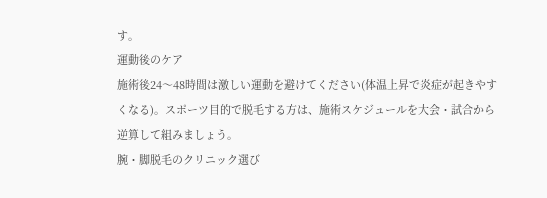す。
運動後のケア
施術後24〜48時間は激しい運動を避けてください(体温上昇で炎症が起きやすくなる)。スポーツ目的で脱毛する方は、施術スケジュールを大会・試合から逆算して組みましょう。
腕・脚脱毛のクリニック選び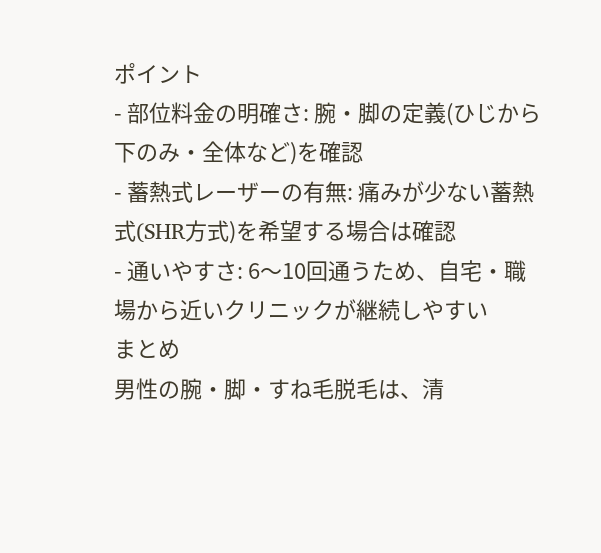ポイント
- 部位料金の明確さ: 腕・脚の定義(ひじから下のみ・全体など)を確認
- 蓄熱式レーザーの有無: 痛みが少ない蓄熱式(SHR方式)を希望する場合は確認
- 通いやすさ: 6〜10回通うため、自宅・職場から近いクリニックが継続しやすい
まとめ
男性の腕・脚・すね毛脱毛は、清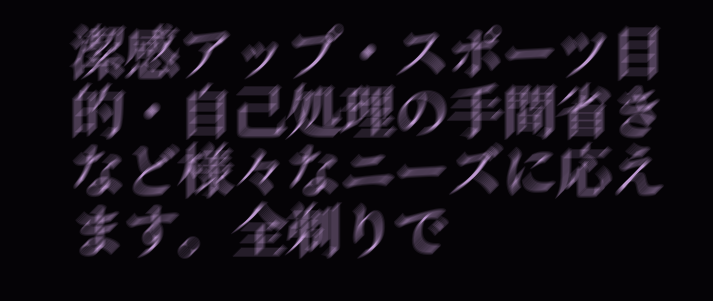潔感アップ・スポーツ目的・自己処理の手間省きなど様々なニーズに応えます。全剃りで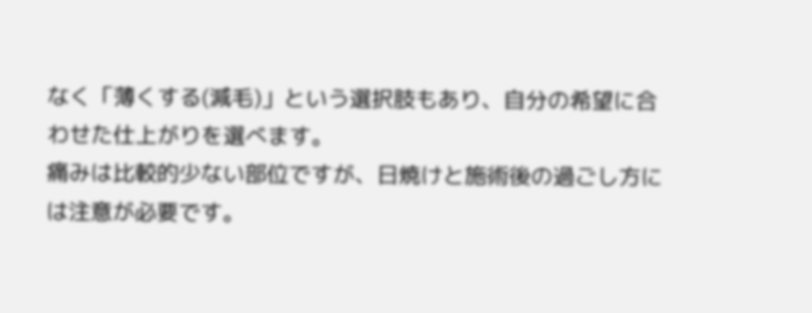なく「薄くする(減毛)」という選択肢もあり、自分の希望に合わせた仕上がりを選べます。
痛みは比較的少ない部位ですが、日焼けと施術後の過ごし方には注意が必要です。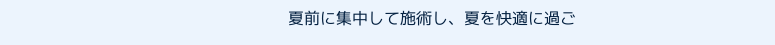夏前に集中して施術し、夏を快適に過ご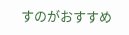すのがおすすめ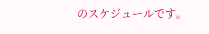のスケジュールです。